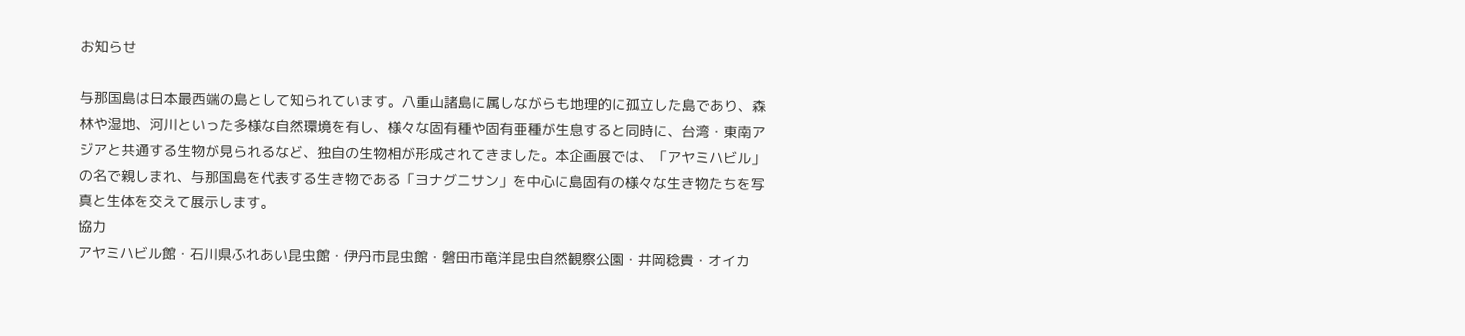お知らせ

与那国島は日本最西端の島として知られています。八重山諸島に属しながらも地理的に孤立した島であり、森林や湿地、河川といった多様な自然環境を有し、様々な固有種や固有亜種が生息すると同時に、台湾・東南アジアと共通する生物が見られるなど、独自の生物相が形成されてきました。本企画展では、「アヤミハビル」の名で親しまれ、与那国島を代表する生き物である「ヨナグニサン」を中心に島固有の様々な生き物たちを写真と生体を交えて展示します。
協力
アヤミハビル館・石川県ふれあい昆虫館・伊丹市昆虫館・磐田市竜洋昆虫自然観察公園・井岡稔貴・オイカ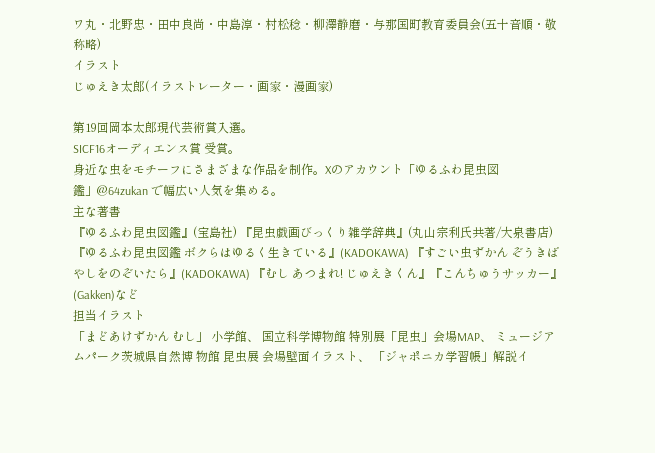ワ丸・北野忠・田中良尚・中島淳・村松稔・柳澤静磨・与那国町教育委員会(五十音順・敬称略)
イラスト
じゅえき太郎(イラストレーター・画家・漫画家)

第19回岡本太郎現代芸術賞入選。
SICF16オーディエンス賞 受賞。
身近な虫をモチーフにさまざまな作品を制作。Xのアカウント「ゆるふわ昆虫図鑑」@64zukan で幅広い人気を集める。
主な著書
『ゆるふわ昆虫図鑑』(宝島社) 『昆虫戯画びっくり雑学辞典』(丸山宗利氏共著/大泉書店) 『ゆるふわ昆虫図鑑 ボクらはゆるく生きている』(KADOKAWA) 『すごい虫ずかん ぞうきばやしをのぞいたら』(KADOKAWA) 『むし あつまれ! じゅえきくん』『こんちゅうサッカー』(Gakken)など
担当イラスト
「まどあけずかん むし」 小学館、 国立科学博物館 特別展「昆虫」会場MAP、 ミュージアムパーク茨城県自然博 物館 昆虫展 会場壁面イラスト、 「ジャポニカ学習帳」解説イ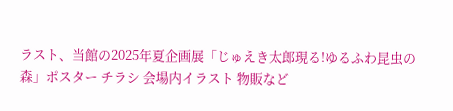ラスト、当館の2025年夏企画展「じゅえき太郎現る!ゆるふわ昆虫の森」ポスター チラシ 会場内イラスト 物販など